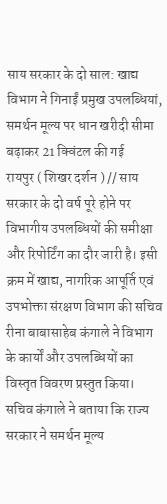साय सरकार के दो साल: खाद्य विभाग ने गिनाईं प्रमुख उपलब्धियां, समर्थन मूल्य पर धान खरीदी सीमा बढ़ाकर 21 क्विंटल की गई
रायपुर ( शिखर दर्शन ) // साय सरकार के दो वर्ष पूरे होने पर विभागीय उपलब्धियों की समीक्षा और रिपोर्टिंग का दौर जारी है। इसी क्रम में खाद्य, नागरिक आपूर्ति एवं उपभोक्ता संरक्षण विभाग की सचिव रीना बाबासाहेब कंगाले ने विभाग के कार्यों और उपलब्धियों का विस्तृत विवरण प्रस्तुत किया।
सचिव कंगाले ने बताया कि राज्य सरकार ने समर्थन मूल्य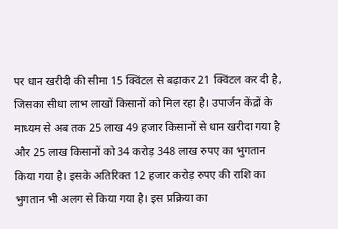पर धान खरीदी की सीमा 15 क्विंटल से बढ़ाकर 21 क्विंटल कर दी है, जिसका सीधा लाभ लाखों किसानों को मिल रहा है। उपार्जन केंद्रों के माध्यम से अब तक 25 लाख 49 हजार किसानों से धान खरीदा गया है और 25 लाख किसानों को 34 करोड़ 348 लाख रुपए का भुगतान किया गया है। इसके अतिरिक्त 12 हजार करोड़ रुपए की राशि का भुगतान भी अलग से किया गया है। इस प्रक्रिया का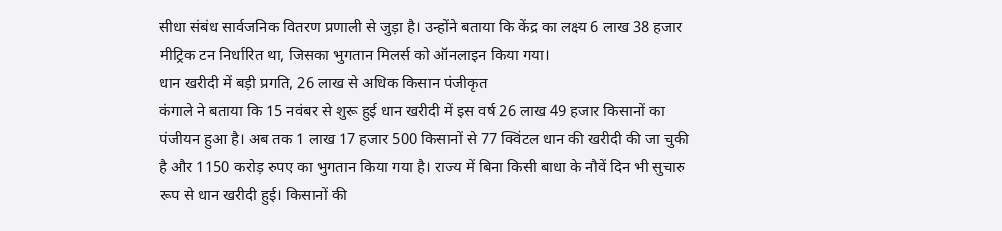सीधा संबंध सार्वजनिक वितरण प्रणाली से जुड़ा है। उन्होंने बताया कि केंद्र का लक्ष्य 6 लाख 38 हजार मीट्रिक टन निर्धारित था, जिसका भुगतान मिलर्स को ऑनलाइन किया गया।
धान खरीदी में बड़ी प्रगति, 26 लाख से अधिक किसान पंजीकृत
कंगाले ने बताया कि 15 नवंबर से शुरू हुई धान खरीदी में इस वर्ष 26 लाख 49 हजार किसानों का पंजीयन हुआ है। अब तक 1 लाख 17 हजार 500 किसानों से 77 क्विंटल धान की खरीदी की जा चुकी है और 1150 करोड़ रुपए का भुगतान किया गया है। राज्य में बिना किसी बाधा के नौवें दिन भी सुचारु रूप से धान खरीदी हुई। किसानों की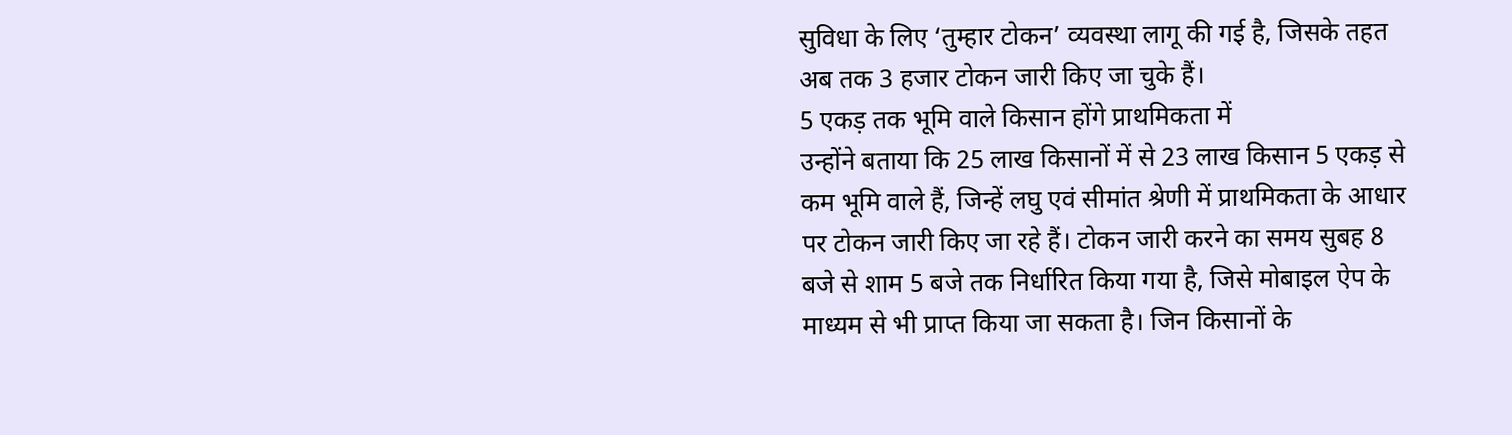सुविधा के लिए ‘तुम्हार टोकन’ व्यवस्था लागू की गई है, जिसके तहत अब तक 3 हजार टोकन जारी किए जा चुके हैं।
5 एकड़ तक भूमि वाले किसान होंगे प्राथमिकता में
उन्होंने बताया कि 25 लाख किसानों में से 23 लाख किसान 5 एकड़ से कम भूमि वाले हैं, जिन्हें लघु एवं सीमांत श्रेणी में प्राथमिकता के आधार पर टोकन जारी किए जा रहे हैं। टोकन जारी करने का समय सुबह 8 बजे से शाम 5 बजे तक निर्धारित किया गया है, जिसे मोबाइल ऐप के माध्यम से भी प्राप्त किया जा सकता है। जिन किसानों के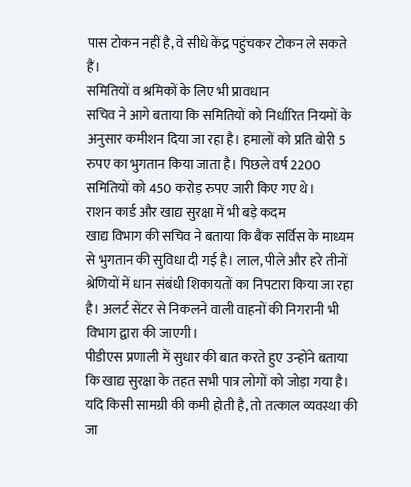पास टोकन नहीं है, वे सीधे केंद्र पहुंचकर टोकन ले सकते हैं।
समितियों व श्रमिकों के लिए भी प्रावधान
सचिव ने आगे बताया कि समितियों को निर्धारित नियमों के अनुसार कमीशन दिया जा रहा है। हमालों को प्रति बोरी 5 रुपए का भुगतान किया जाता है। पिछले वर्ष 2200 समितियों को 450 करोड़ रुपए जारी किए गए थे।
राशन कार्ड और खाद्य सुरक्षा में भी बड़े कदम
खाद्य विभाग की सचिव ने बताया कि बैंक सर्विस के माध्यम से भुगतान की सुविधा दी गई है। लाल, पीले और हरे तीनों श्रेणियों में धान संबंधी शिकायतों का निपटारा किया जा रहा है। अलर्ट सेंटर से निकलने वाली वाहनों की निगरानी भी विभाग द्वारा की जाएगी।
पीडीएस प्रणाली में सुधार की बात करते हुए उन्होंने बताया कि खाद्य सुरक्षा के तहत सभी पात्र लोगों को जोड़ा गया है। यदि किसी सामग्री की कमी होती है, तो तत्काल व्यवस्था की जा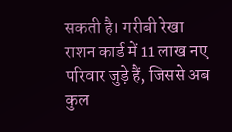सकती है। गरीबी रेखा राशन कार्ड में 11 लाख नए परिवार जुड़े हैं, जिससे अब कुल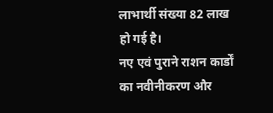लाभार्थी संख्या 82 लाख हो गई है।
नए एवं पुराने राशन कार्डों का नवीनीकरण और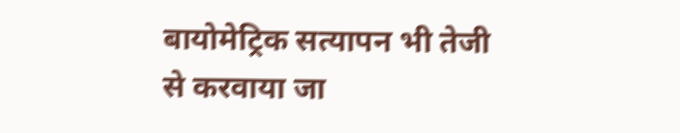बायोमेट्रिक सत्यापन भी तेजी से करवाया जा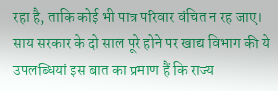रहा है, ताकि कोई भी पात्र परिवार वंचित न रह जाए।
साय सरकार के दो साल पूरे होने पर खाद्य विभाग की ये उपलब्धियां इस बात का प्रमाण हैं कि राज्य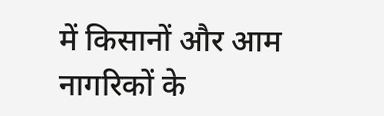में किसानों और आम नागरिकों के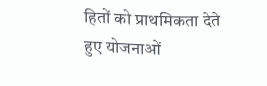हितों को प्राथमिकता देते हुए योजनाओं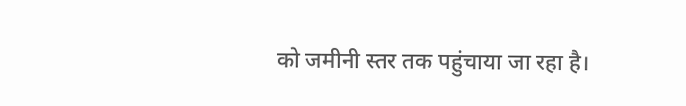को जमीनी स्तर तक पहुंचाया जा रहा है।